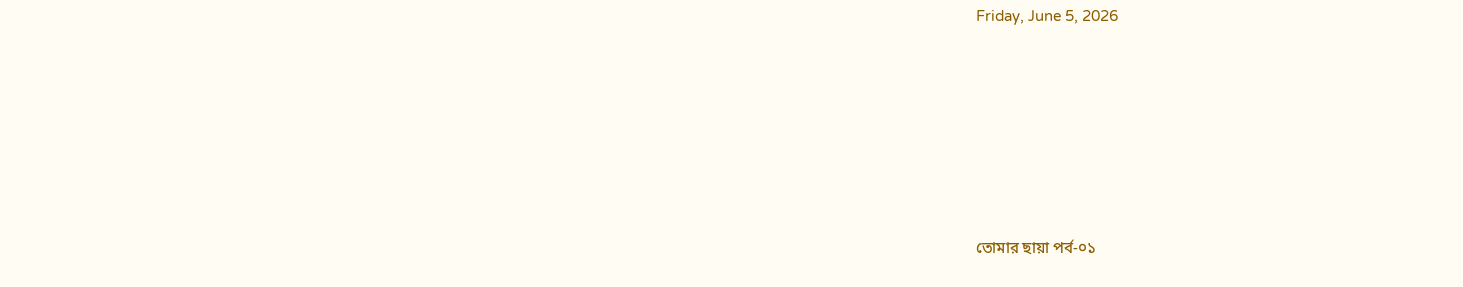Friday, June 5, 2026







তোমার ছায়া পর্ব-০১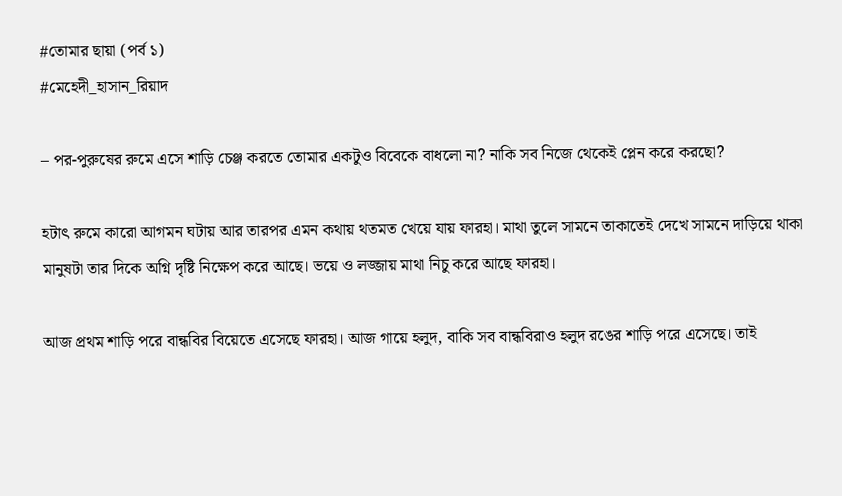#তোমার ছায়া (পর্ব ১)
#মেহেদী_হাসান_রিয়াদ

– পর-পুরুষের রুমে এসে শাড়ি চেঞ্জ করতে তোমার একটুও বিবেকে বাধলো না? নাকি সব নিজে থেকেই প্লেন করে করছো?

হটাৎ রুমে কারো আগমন ঘটায় আর তারপর এমন কথায় থতমত খেয়ে যায় ফারহা। মাথা তুলে সামনে তাকাতেই দেখে সামনে দাড়িয়ে থাকা মানুষটা তার দিকে অগ্নি দৃষ্টি নিক্ষেপ করে আছে। ভয়ে ও লজ্জায় মাথা নিচু করে আছে ফারহা।

আজ প্রথম শাড়ি পরে বান্ধবির বিয়েতে এসেছে ফারহা। আজ গায়ে হলুদ, বাকি সব বান্ধবিরাও হলুদ রঙের শাড়ি পরে এসেছে। তাই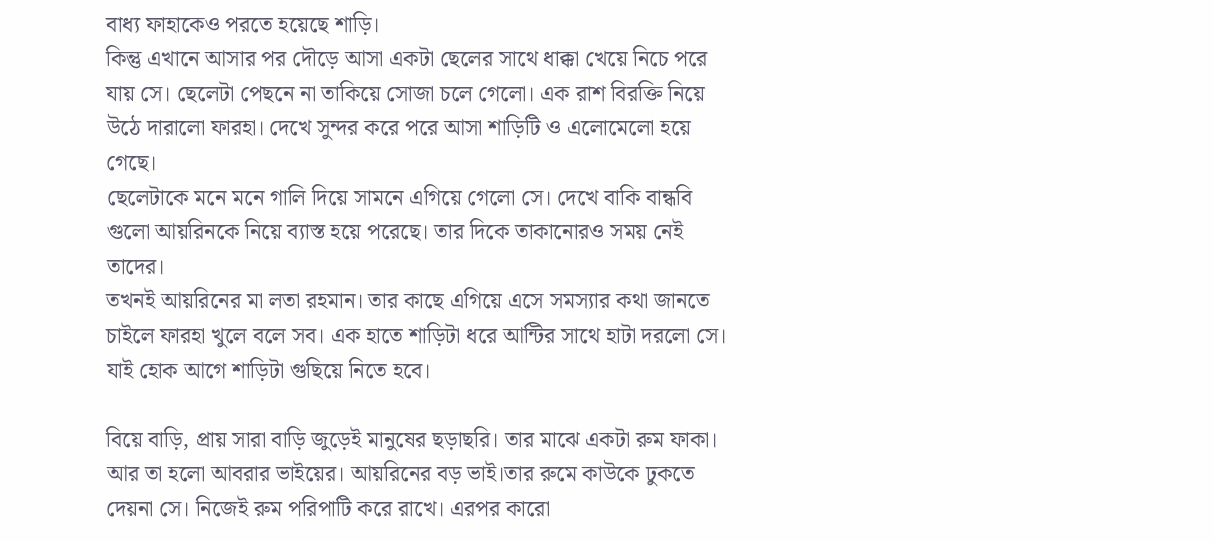বাধ্য ফাহাকেও পরতে হয়েছে শাড়ি।
কিন্তু এখানে আসার পর দৌড়ে আসা একটা ছেলের সাথে ধাক্কা খেয়ে নিচে পরে যায় সে। ছেলেটা পেছনে না তাকিয়ে সোজা চলে গেলো। এক রাশ বিরক্তি নিয়ে উঠে দারালো ফারহা। দেখে সুন্দর করে পরে আসা শাড়িটি ও এলোমেলো হয়ে গেছে।
ছেলেটাকে মনে মনে গালি দিয়ে সামনে এগিয়ে গেলো সে। দেখে বাকি বান্ধবি গুলো আয়রিনকে নিয়ে ব্যাস্ত হয়ে পরেছে। তার দিকে তাকানোরও সময় নেই তাদের।
তখনই আয়রিনের মা লতা রহমান। তার কাছে এগিয়ে এসে সমস্যার কথা জানতে চাইলে ফারহা খুলে বলে সব। এক হাতে শাড়িটা ধরে আন্টির সাথে হাটা দরলো সে। যাই হোক আগে শাড়িটা গুছিয়ে নিতে হবে।

বিয়ে বাড়ি, প্রায় সারা বাড়ি জুড়েই মানুষের ছড়াছরি। তার মাঝে একটা রুম ফাকা। আর তা হলো আবরার ভাইয়ের। আয়রিনের বড় ভাই।তার রুমে কাউকে ঢুকতে দেয়না সে। নিজেই রুম পরিপাটি করে রাখে। এরপর কারো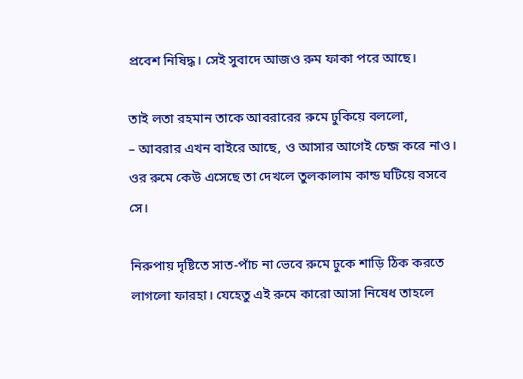প্রবেশ নিষিদ্ধ। সেই সুবাদে আজও রুম ফাকা পরে আছে।

তাই লতা রহমান তাকে আবরারের রুমে ঢুকিয়ে বললো,
– আবরার এখন বাইরে আছে, ও আসার আগেই চেন্জ করে নাও। ওর রুমে কেউ এসেছে তা দেখলে তুলকালাম কান্ড ঘটিয়ে বসবে সে।

নিরুপায় দৃষ্টিতে সাত-পাঁচ না ভেবে রুমে ঢুকে শাড়ি ঠিক করতে লাগলো ফারহা। যেহেতু এই রুমে কারো আসা নিষেধ তাহলে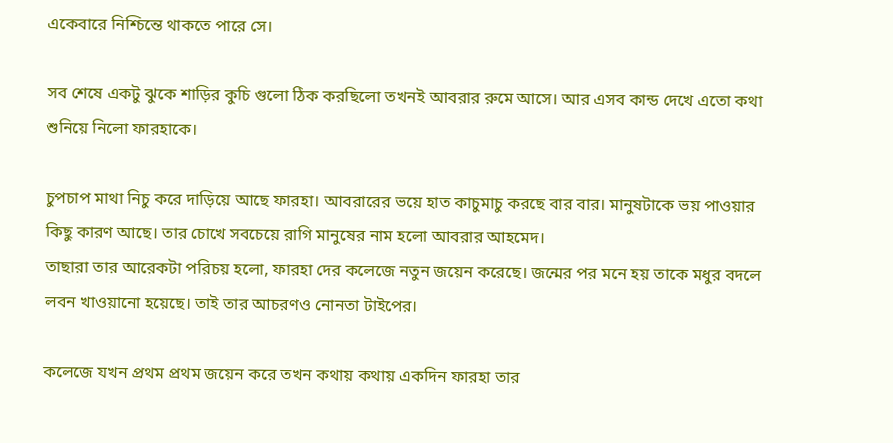একেবারে নিশ্চিন্তে থাকতে পারে সে।

সব শেষে একটু ঝুকে শাড়ির কুচি গুলো ঠিক করছিলো তখনই আবরার রুমে আসে। আর এসব কান্ড দেখে এতো কথা শুনিয়ে নিলো ফারহাকে।

চুপচাপ মাথা নিচু করে দাড়িয়ে আছে ফারহা। আবরারের ভয়ে হাত কাচুমাচু করছে বার বার। মানুষটাকে ভয় পাওয়ার কিছু কারণ আছে। তার চোখে সবচেয়ে রাগি মানুষের নাম হলো আবরার আহমেদ।
তাছারা তার আরেকটা পরিচয় হলো, ফারহা দের কলেজে নতুন জয়েন করেছে। জন্মের পর মনে হয় তাকে মধুর বদলে লবন খাওয়ানো হয়েছে। তাই তার আচরণও নোনতা টাইপের।

কলেজে যখন প্রথম প্রথম জয়েন করে তখন কথায় কথায় একদিন ফারহা তার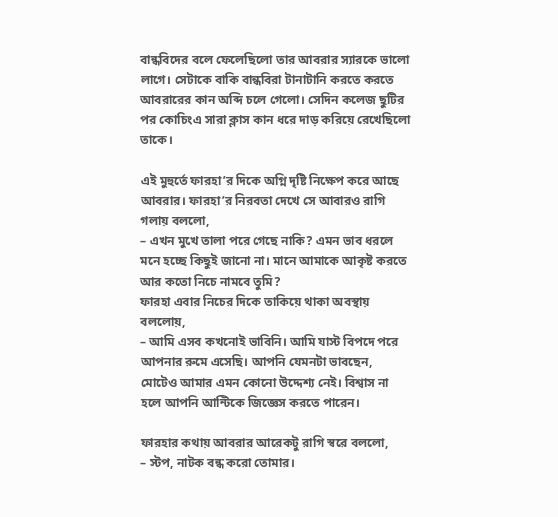বান্ধবিদের বলে ফেলেছিলো তার আবরার স্যারকে ভালো লাগে। সেটাকে বাকি বান্ধবিরা টানাটানি করতে করতে আবরারের কান অব্দি চলে গেলো। সেদিন কলেজ ছুটির পর কোচিংএ সারা ক্লাস কান ধরে দাড় করিয়ে রেখেছিলো তাকে।

এই মুহুর্তে ফারহা’র দিকে অগ্নি দৃষ্টি নিক্ষেপ করে আছে আবরার। ফারহা’র নিরবতা দেখে সে আবারও রাগি গলায় বললো,
– এখন মুখে তালা পরে গেছে নাকি? এমন ভাব ধরলে মনে হচ্ছে কিছুই জানো না। মানে আমাকে আকৃষ্ট করতে আর কতো নিচে নামবে তুমি?
ফারহা এবার নিচের দিকে তাকিয়ে থাকা অবস্থায় বললোয়,
– আমি এসব কখনোই ভাবিনি। আমি যাস্ট বিপদে পরে আপনার রুমে এসেছি। আপনি যেমনটা ভাবছেন, মোটেও আমার এমন কোনো উদ্দেশ্য নেই। বিশ্বাস না হলে আপনি আন্টিকে জিজ্ঞেস করতে পারেন।

ফারহার কথায় আবরার আরেকটু রাগি স্বরে বললো,
– স্টপ, নাটক বন্ধ করো তোমার।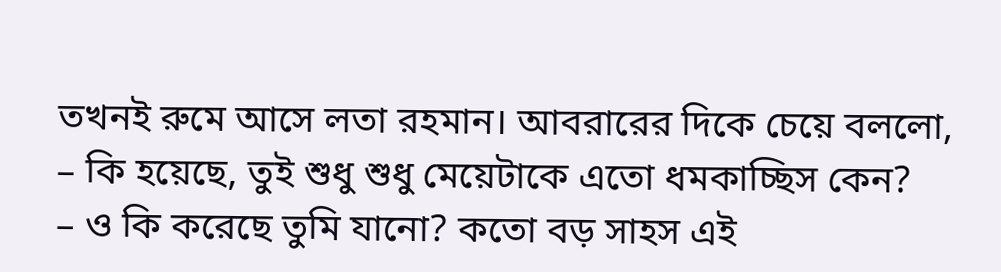তখনই রুমে আসে লতা রহমান। আবরারের দিকে চেয়ে বললো,
– কি হয়েছে, তুই শুধু শুধু মেয়েটাকে এতো ধমকাচ্ছিস কেন?
– ও কি করেছে তুমি যানো? কতো বড় সাহস এই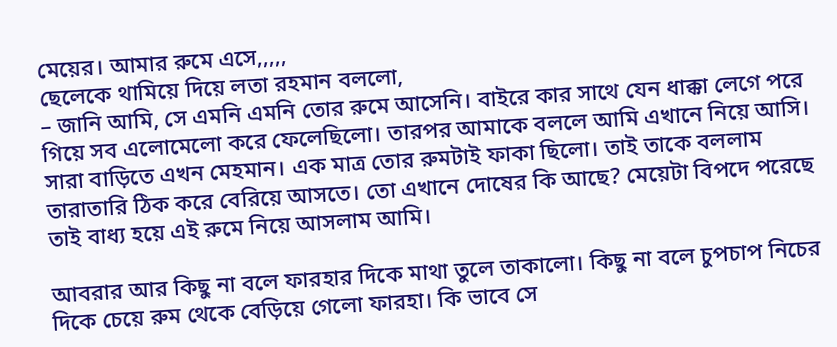মেয়ের। আমার রুমে এসে,,,,,
ছেলেকে থামিয়ে দিয়ে লতা রহমান বললো,
– জানি আমি, সে এমনি এমনি তোর রুমে আসেনি। বাইরে কার সাথে যেন ধাক্কা লেগে পরে গিয়ে সব এলোমেলো করে ফেলেছিলো। তারপর আমাকে বললে আমি এখানে নিয়ে আসি। সারা বাড়িতে এখন মেহমান। এক মাত্র তোর রুমটাই ফাকা ছিলো। তাই তাকে বললাম তারাতারি ঠিক করে বেরিয়ে আসতে। তো এখানে দোষের কি আছে? মেয়েটা বিপদে পরেছে তাই বাধ্য হয়ে এই রুমে নিয়ে আসলাম আমি।

আবরার আর কিছু না বলে ফারহার দিকে মাথা তুলে তাকালো। কিছু না বলে চুপচাপ নিচের দিকে চেয়ে রুম থেকে বেড়িয়ে গেলো ফারহা। কি ভাবে সে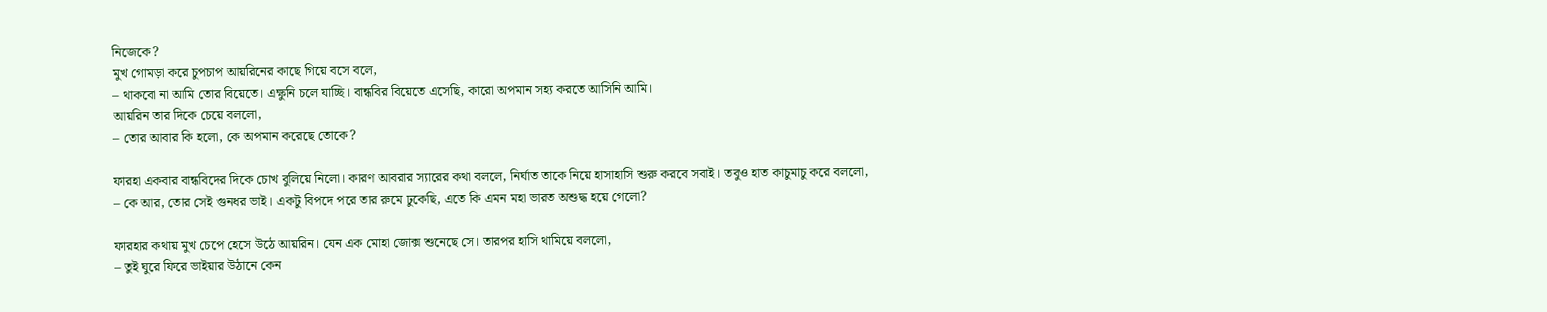নিজেকে?
মুখ গোমড়া করে চুপচাপ আয়রিনের কাছে গিয়ে বসে বলে,
– থাকবো না আমি তোর বিয়েতে। এক্ষুনি চলে যাচ্ছি। বান্ধবির বিয়েতে এসেছি, কারো অপমান সহ্য করতে আসিনি আমি।
আয়রিন তার দিকে চেয়ে বললো,
– তোর আবার কি হলো, কে অপমান করেছে তোকে?

ফারহা একবার বান্ধবিদের দিকে চোখ বুলিয়ে নিলো। কারণ আবরার স্যারের কথা বললে, নির্ঘাত তাকে নিয়ে হাসাহাসি শুরু করবে সবাই। তবুও হাত কাচুমাচু করে বললো,
– কে আর, তোর সেই গুনধর ভাই। একটু বিপদে পরে তার রুমে ঢুকেছি, এতে কি এমন মহা ভারত অশুদ্ধ হয়ে গেলো?

ফারহার কথায় মুখ চেপে হেসে উঠে আয়রিন। যেন এক মোহা জোক্স শুনেছে সে। তারপর হাসি থামিয়ে বললো,
– তুই ঘুরে ফিরে ভাইয়ার উঠানে কেন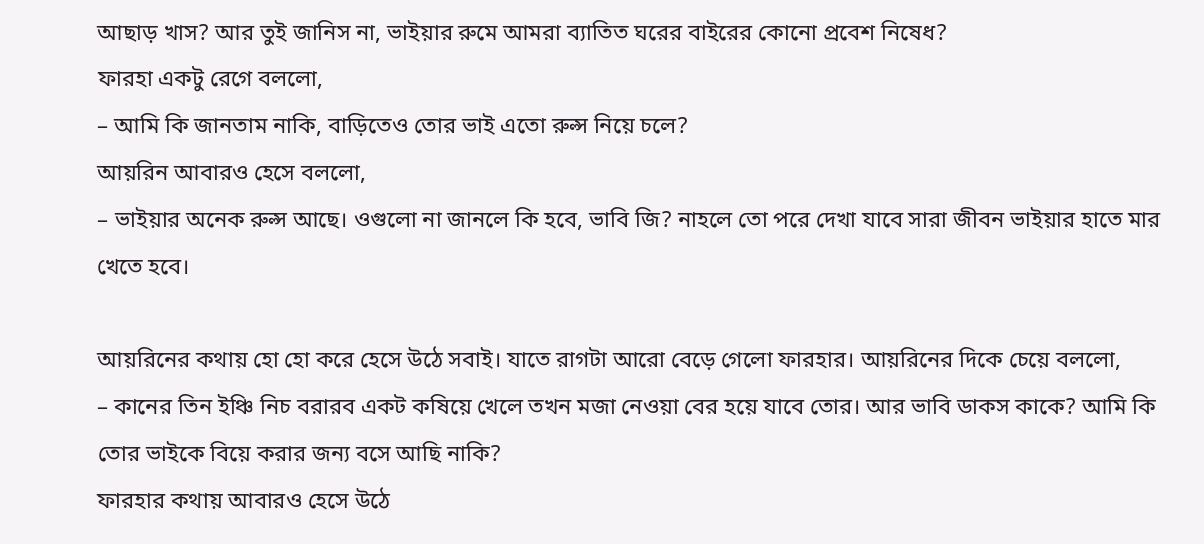আছাড় খাস? আর তুই জানিস না, ভাইয়ার রুমে আমরা ব্যাতিত ঘরের বাইরের কোনো প্রবেশ নিষেধ?
ফারহা একটু রেগে বললো,
– আমি কি জানতাম নাকি, বাড়িতেও তোর ভাই এতো রুল্স নিয়ে চলে?
আয়রিন আবারও হেসে বললো,
– ভাইয়ার অনেক রুল্স আছে। ওগুলো না জানলে কি হবে, ভাবি জি? নাহলে তো পরে দেখা যাবে সারা জীবন ভাইয়ার হাতে মার খেতে হবে।

আয়রিনের কথায় হো হো করে হেসে উঠে সবাই। যাতে রাগটা আরো বেড়ে গেলো ফারহার। আয়রিনের দিকে চেয়ে বললো,
– কানের তিন ইঞ্চি নিচ বরারব একট কষিয়ে খেলে তখন মজা নেওয়া বের হয়ে যাবে তোর। আর ভাবি ডাকস কাকে? আমি কি তোর ভাইকে বিয়ে করার জন্য বসে আছি নাকি?
ফারহার কথায় আবারও হেসে উঠে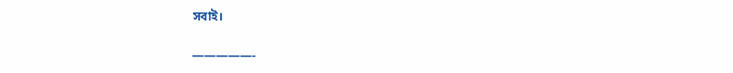সবাই।

—————-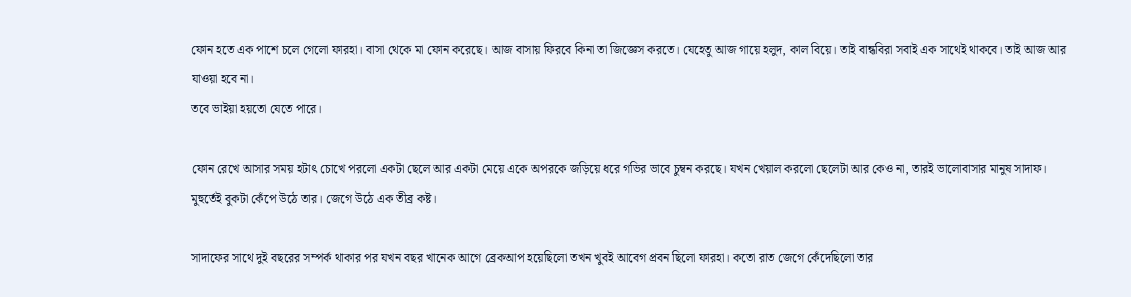ফোন হতে এক পাশে চলে গেলো ফারহা। বাসা থেকে মা ফোন করেছে। আজ বাসায় ফিরবে কিনা তা জিজ্ঞেস করতে। যেহেতু আজ গায়ে হলুদ, কাল বিয়ে। তাই বান্ধবিরা সবাই এক সাথেই থাকবে। তাই আজ আর যাওয়া হবে না।
তবে ভাইয়া হয়তো যেতে পারে।

ফোন রেখে আসার সময় হটাৎ চোখে পরলো একটা ছেলে আর একটা মেয়ে একে অপরকে জড়িয়ে ধরে গভির ভাবে চুম্বন করছে। যখন খেয়াল করলো ছেলেটা আর কেও না, তারই ভালোবাসার মানুষ সাদাফ। মুহুর্তেই বুকটা কেঁপে উঠে তার। জেগে উঠে এক তীব্র কষ্ট।

সাদাফের সাথে দুই বছরের সম্পর্ক থাকার পর যখন বছর খানেক আগে ব্রেকআপ হয়েছিলো তখন খুবই আবেগ প্রবন ছিলো ফারহা। কতো রাত জেগে কেঁদেছিলো তার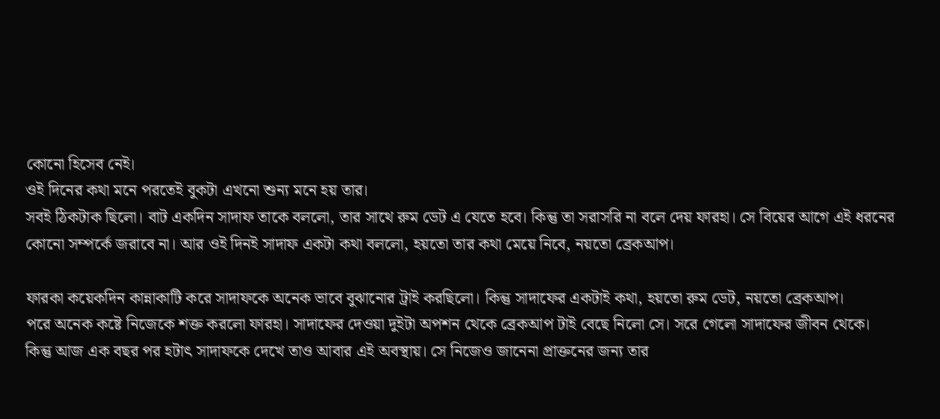কোনো হিসেব নেই।
ওই দিনের কথা মনে পরতেই বুকটা এখনো শুন্য মনে হয় তার।
সবই ঠিকটাক ছিলো। বাট একদিন সাদাফ তাকে বললো, তার সাথে রুম ডেট এ যেতে হবে। কিন্তু তা সরাসরি না বলে দেয় ফারহা। সে বিয়ের আগে এই ধরনের কোনো সম্পর্কে জরাবে না। আর ওই দিনই সাদাফ একটা কথা বললো, হয়তো তার কথা মেয়ে নিবে, নয়তো ব্রেকআপ।

ফারকা কয়েকদিন কান্নাকাটি করে সাদাফকে অনেক ভাবে বুঝানোর ট্রাই করছিলো। কিন্তু সাদাফের একটাই কথা, হয়তো রুম ডেট, নয়তো ব্রেকআপ।
পরে অনেক কষ্টে নিজেকে শক্ত করলো ফারহা। সাদাফের দেওয়া দুইটা অপশন থেকে ব্রেকআপ টাই বেছে নিলো সে। সরে গেলো সাদাফের জীবন থেকে।
কিন্তু আজ এক বছর পর হটাৎ সাদাফকে দেখে তাও আবার এই অবস্থায়। সে নিজেও জানেনা প্রাক্তনের জন্য তার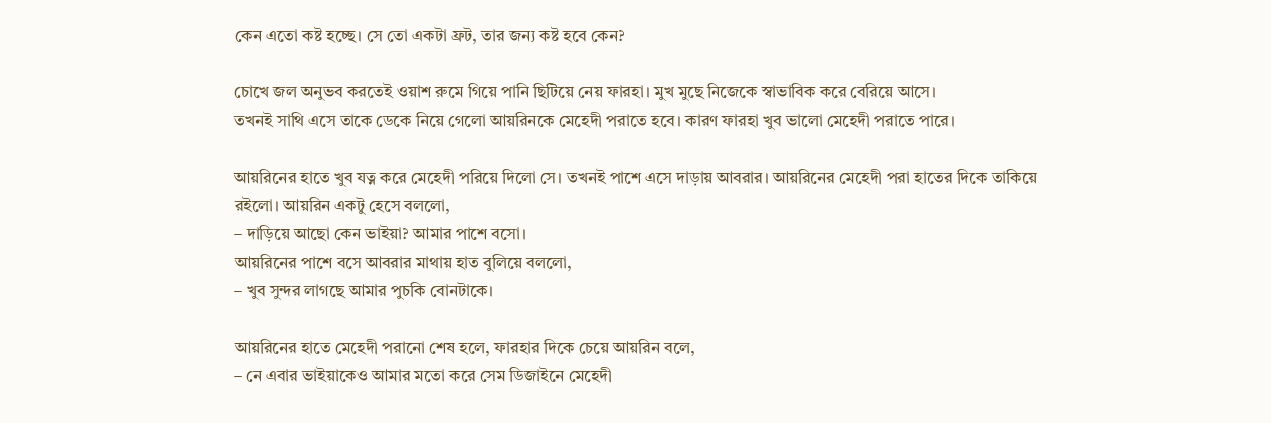কেন এতো কষ্ট হচ্ছে। সে তো একটা ফ্রট, তার জন্য কষ্ট হবে কেন?

চোখে জল অনুভব করতেই ওয়াশ রুমে গিয়ে পানি ছিটিয়ে নেয় ফারহা। মুখ মুছে নিজেকে স্বাভাবিক করে বেরিয়ে আসে।
তখনই সাথি এসে তাকে ডেকে নিয়ে গেলো আয়রিনকে মেহেদী পরাতে হবে। কারণ ফারহা খুব ভালো মেহেদী পরাতে পারে।

আয়রিনের হাতে খুব যত্ন করে মেহেদী পরিয়ে দিলো সে। তখনই পাশে এসে দাড়ায় আবরার। আয়রিনের মেহেদী পরা হাতের দিকে তাকিয়ে রইলো। আয়রিন একটু হেসে বললো,
– দাড়িয়ে আছো কেন ভাইয়া? আমার পাশে বসো।
আয়রিনের পাশে বসে আবরার মাথায় হাত বুলিয়ে বললো,
– খুব সুন্দর লাগছে আমার পুচকি বোনটাকে।

আয়রিনের হাতে মেহেদী পরানো শেষ হলে, ফারহার দিকে চেয়ে আয়রিন বলে,
– নে এবার ভাইয়াকেও আমার মতো করে সেম ডিজাইনে মেহেদী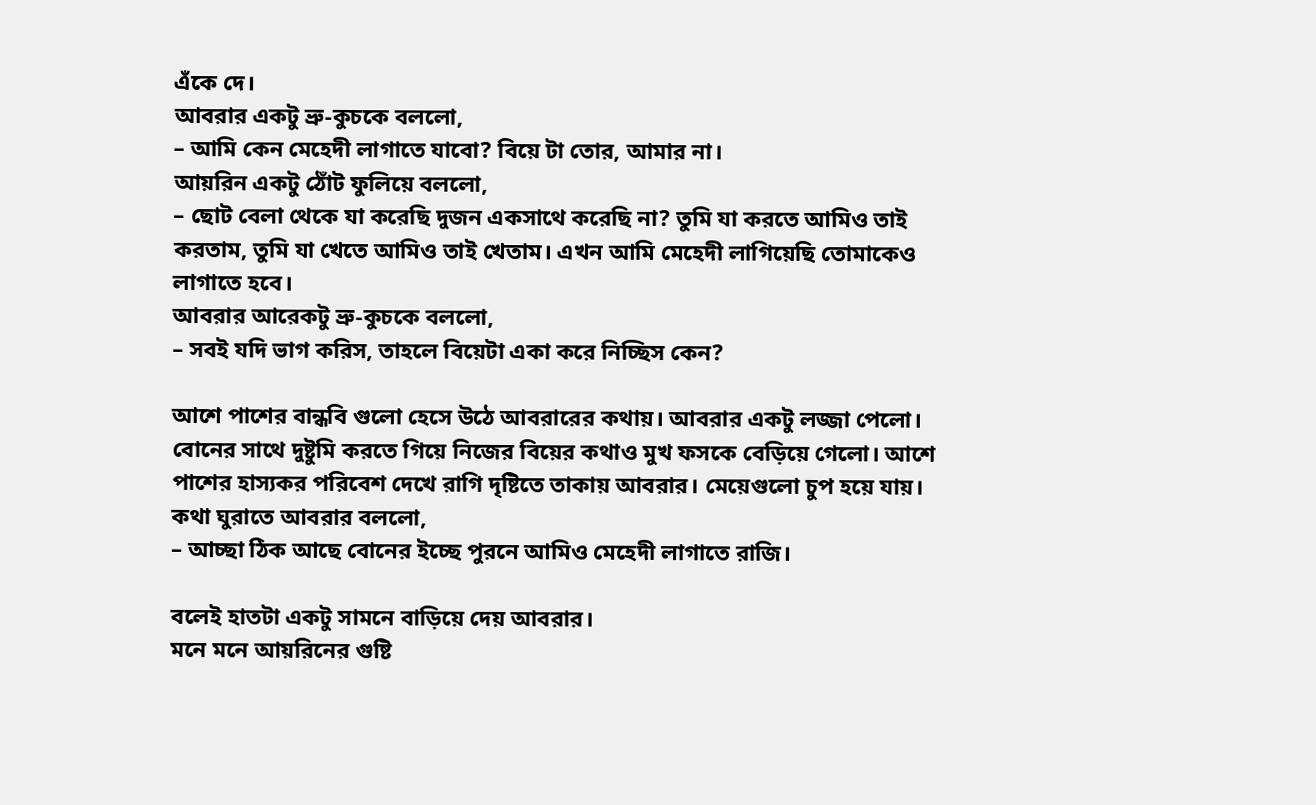এঁকে দে।
আবরার একটু ভ্রু-কুচকে বললো,
– আমি কেন মেহেদী লাগাতে যাবো? বিয়ে টা তোর, আমার না।
আয়রিন একটু ঠোঁট ফুলিয়ে বললো,
– ছোট বেলা থেকে যা করেছি দুজন একসাথে করেছি না? তুমি যা করতে আমিও তাই করতাম, তুমি যা খেতে আমিও তাই খেতাম। এখন আমি মেহেদী লাগিয়েছি তোমাকেও লাগাতে হবে।
আবরার আরেকটু ভ্রু-কুচকে বললো,
– সবই যদি ভাগ করিস, তাহলে বিয়েটা একা করে নিচ্ছিস কেন?

আশে পাশের বান্ধবি গুলো হেসে উঠে আবরারের কথায়। আবরার একটু লজ্জা পেলো। বোনের সাথে দুষ্টুমি করতে গিয়ে নিজের বিয়ের কথাও মুখ ফসকে বেড়িয়ে গেলো। আশে পাশের হাস্যকর পরিবেশ দেখে রাগি দৃষ্টিতে তাকায় আবরার। মেয়েগুলো চুপ হয়ে যায়। কথা ঘুরাতে আবরার বললো,
– আচ্ছা ঠিক আছে বোনের ইচ্ছে পুরনে আমিও মেহেদী লাগাতে রাজি।

বলেই হাতটা একটু সামনে বাড়িয়ে দেয় আবরার।
মনে মনে আয়রিনের গুষ্টি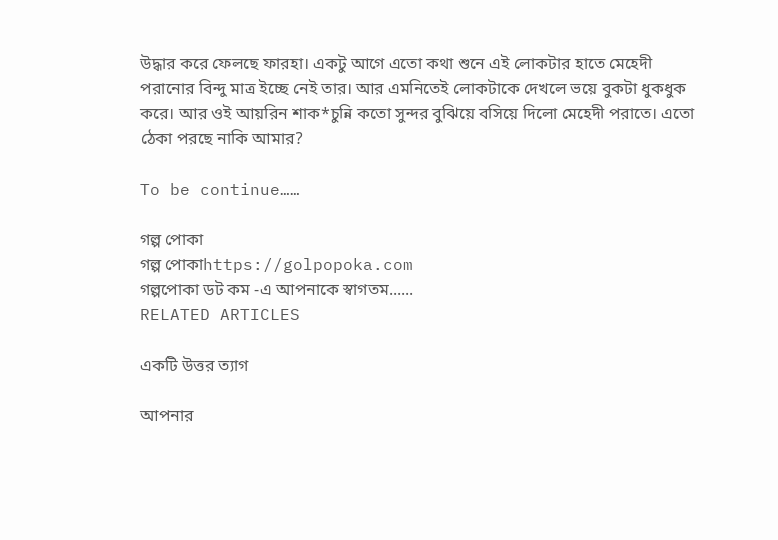উদ্ধার করে ফেলছে ফারহা। একটু আগে এতো কথা শুনে এই লোকটার হাতে মেহেদী পরানোর বিন্দু মাত্র ইচ্ছে নেই তার। আর এমনিতেই লোকটাকে দেখলে ভয়ে বুকটা ধুকধুক করে। আর ওই আয়রিন শাক*চুন্নি কতো সুন্দর বুঝিয়ে বসিয়ে দিলো মেহেদী পরাতে। এতো ঠেকা পরছে নাকি আমার?

To be continue……

গল্প পোকা
গল্প পোকাhttps://golpopoka.com
গল্পপোকা ডট কম -এ আপনাকে স্বাগতম......
RELATED ARTICLES

একটি উত্তর ত্যাগ

আপনার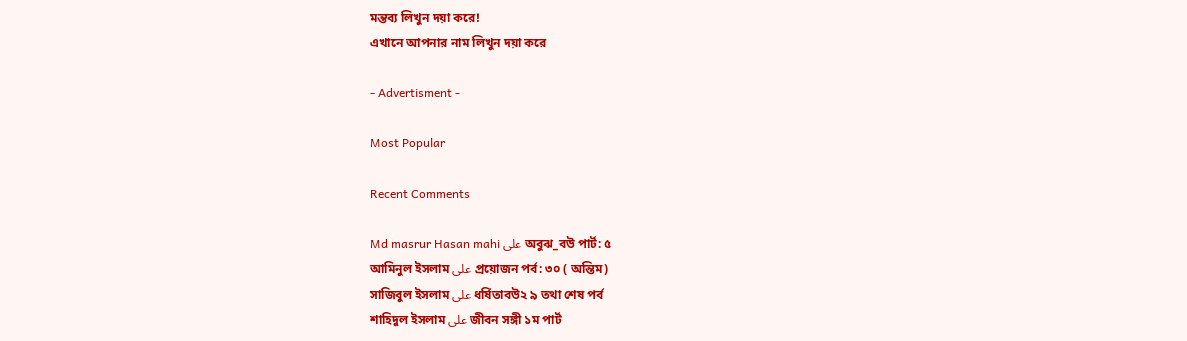মন্তব্য লিখুন দয়া করে!
এখানে আপনার নাম লিখুন দয়া করে

- Advertisment -

Most Popular

Recent Comments

Md masrur Hasan mahi على অবুঝ_বউ পার্ট: ৫
আমিনুল ইসলাম على প্রয়োজন পর্ব: ৩০ ( অন্তিম)
সাজিবুল ইসলাম على ধর্ষিতাবউ২ ৯ তথা শেষ পর্ব
শাহিদুল ইসলাম على জীবন সঙ্গী ১ম পার্ট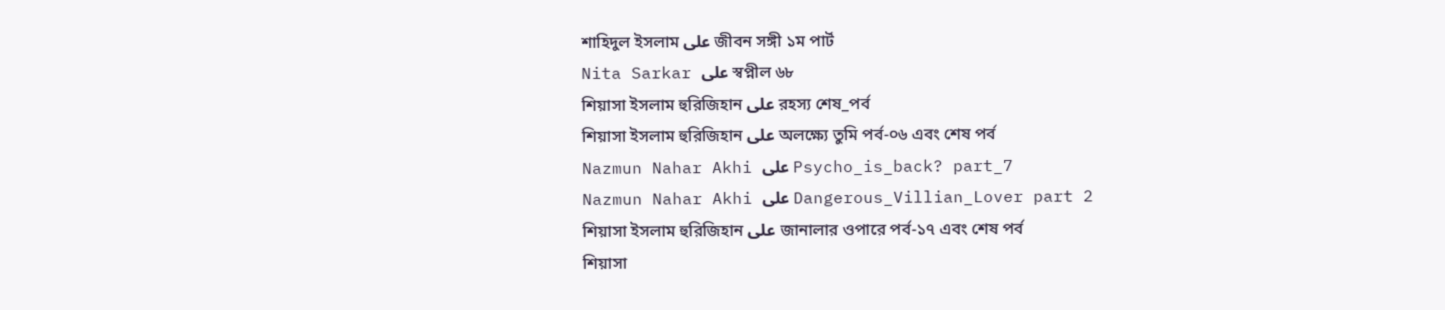শাহিদুল ইসলাম على জীবন সঙ্গী ১ম পার্ট
Nita Sarkar على স্বপ্নীল ৬৮
শিয়াসা ইসলাম হুরিজিহান على রহস্য শেষ_পর্ব
শিয়াসা ইসলাম হুরিজিহান على অলক্ষ্যে তুমি পর্ব-০৬ এবং শেষ পর্ব
Nazmun Nahar Akhi على Psycho_is_back? part_7
Nazmun Nahar Akhi على Dangerous_Villian_Lover part 2
শিয়াসা ইসলাম হুরিজিহান على জানালার ওপারে পর্ব-১৭ এবং শেষ পর্ব
শিয়াসা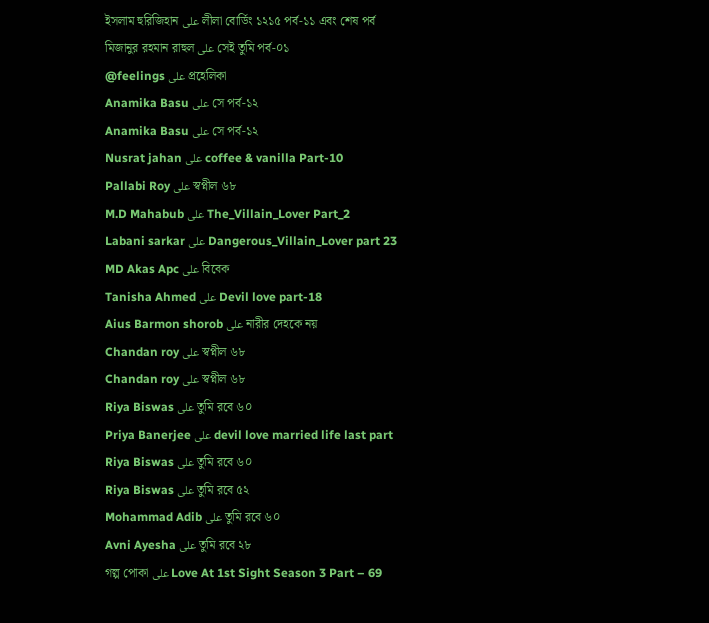ইসলাম হুরিজিহান على লীলা বোর্ডিং ১২১৫ পর্ব-১১ এবং শেষ পর্ব
মিজানুর রহমান রাহুল على সেই তুমি পর্ব-০১
@feelings على প্রহেলিকা
Anamika Basu على সে পর্ব-১২
Anamika Basu على সে পর্ব-১২
Nusrat jahan على coffee & vanilla Part-10
Pallabi Roy على স্বপ্নীল ৬৮
M.D Mahabub على The_Villain_Lover Part_2
Labani sarkar على Dangerous_Villain_Lover part 23
MD Akas Apc على বিবেক
Tanisha Ahmed على Devil love part-18
Aius Barmon shorob على নারীর দেহকে নয়
Chandan roy على স্বপ্নীল ৬৮
Chandan roy على স্বপ্নীল ৬৮
Riya Biswas على তুমি রবে ৬০
Priya Banerjee على devil love married life last part
Riya Biswas على তুমি রবে ৬০
Riya Biswas على তুমি রবে ৫২
Mohammad Adib على তুমি রবে ৬০
Avni Ayesha على তুমি রবে ২৮
গল্প পোকা على Love At 1st Sight Season 3 Part – 69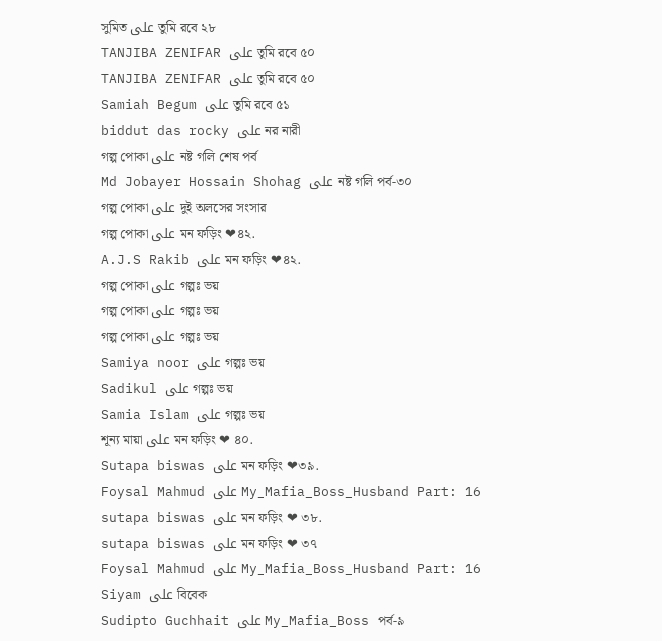সুমিত على তুমি রবে ২৮
TANJIBA ZENIFAR على তুমি রবে ৫০
TANJIBA ZENIFAR على তুমি রবে ৫০
Samiah Begum على তুমি রবে ৫১
biddut das rocky على নর নারী
গল্প পোকা على নষ্ট গলি শেষ পর্ব
Md Jobayer Hossain Shohag على নষ্ট গলি পর্ব-৩০
গল্প পোকা على দুই অলসের সংসার
গল্প পোকা على মন ফড়িং ❤৪২.
A.J.S Rakib على মন ফড়িং ❤৪২.
গল্প পোকা على গল্পঃ ভয়
গল্প পোকা على গল্পঃ ভয়
গল্প পোকা على গল্পঃ ভয়
Samiya noor على গল্পঃ ভয়
Sadikul على গল্পঃ ভয়
Samia Islam على গল্পঃ ভয়
শূন্য মায়া على মন ফড়িং ❤ ৪০.
Sutapa biswas على মন ফড়িং ❤৩৯.
Foysal Mahmud على My_Mafia_Boss_Husband Part: 16
sutapa biswas على মন ফড়িং ❤ ৩৮.
sutapa biswas على মন ফড়িং ❤ ৩৭
Foysal Mahmud على My_Mafia_Boss_Husband Part: 16
Siyam على বিবেক
Sudipto Guchhait على My_Mafia_Boss পর্ব-৯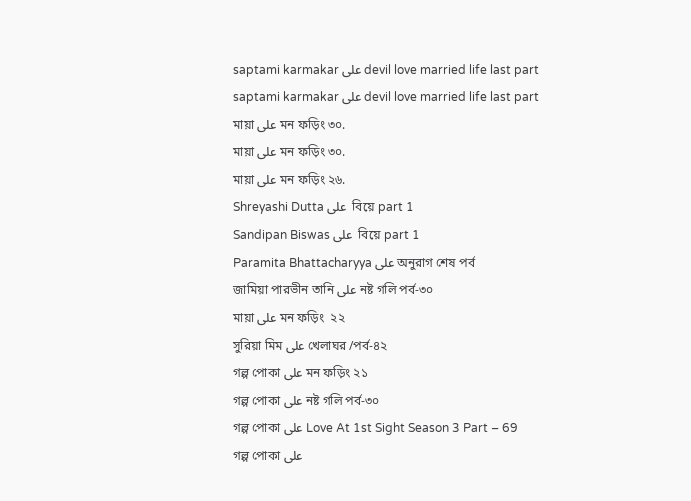saptami karmakar على devil love married life last part
saptami karmakar على devil love married life last part
মায়া على মন ফড়িং ৩০.
মায়া على মন ফড়িং ৩০.
মায়া على মন ফড়িং ২৬.
Shreyashi Dutta على  বিয়ে part 1
Sandipan Biswas على  বিয়ে part 1
Paramita Bhattacharyya على অনুরাগ শেষ পর্ব
জামিয়া পারভীন তানি على নষ্ট গলি পর্ব-৩০
মায়া على মন ফড়িং  ২২
সুরিয়া মিম على খেলাঘর /পর্ব-৪২
গল্প পোকা على মন ফড়িং ২১
গল্প পোকা على নষ্ট গলি পর্ব-৩০
গল্প পোকা على Love At 1st Sight Season 3 Part – 69
গল্প পোকা على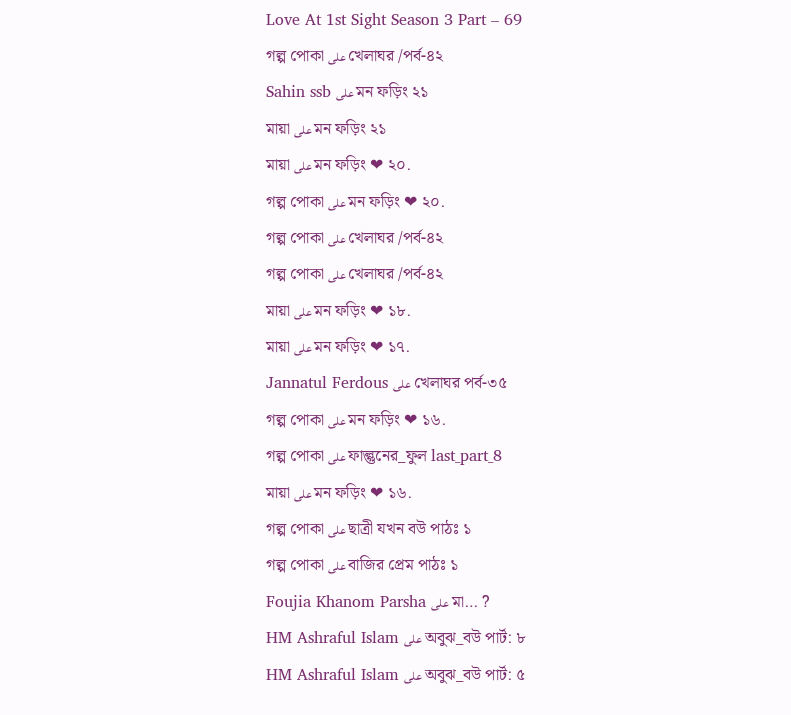Love At 1st Sight Season 3 Part – 69
গল্প পোকা على খেলাঘর /পর্ব-৪২
Sahin ssb على মন ফড়িং ২১
মায়া على মন ফড়িং ২১
মায়া على মন ফড়িং ❤ ২০.
গল্প পোকা على মন ফড়িং ❤ ২০.
গল্প পোকা على খেলাঘর /পর্ব-৪২
গল্প পোকা على খেলাঘর /পর্ব-৪২
মায়া على মন ফড়িং ❤ ১৮.
মায়া على মন ফড়িং ❤ ১৭.
Jannatul Ferdous على খেলাঘর পর্ব-৩৫
গল্প পোকা على মন ফড়িং ❤ ১৬.
গল্প পোকা على ফাল্গুনের_ফুল last_part_8
মায়া على মন ফড়িং ❤ ১৬.
গল্প পোকা على ছাত্রী যখন বউ পাঠঃ ১
গল্প পোকা على বাজির প্রেম পাঠঃ ১
Foujia Khanom Parsha على মা… ?
HM Ashraful Islam على অবুঝ_বউ পার্ট: ৮
HM Ashraful Islam على অবুঝ_বউ পার্ট: ৫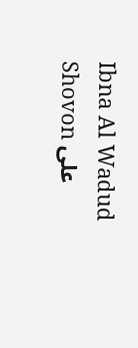Ibna Al Wadud Shovon على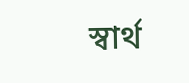স্বার্থ